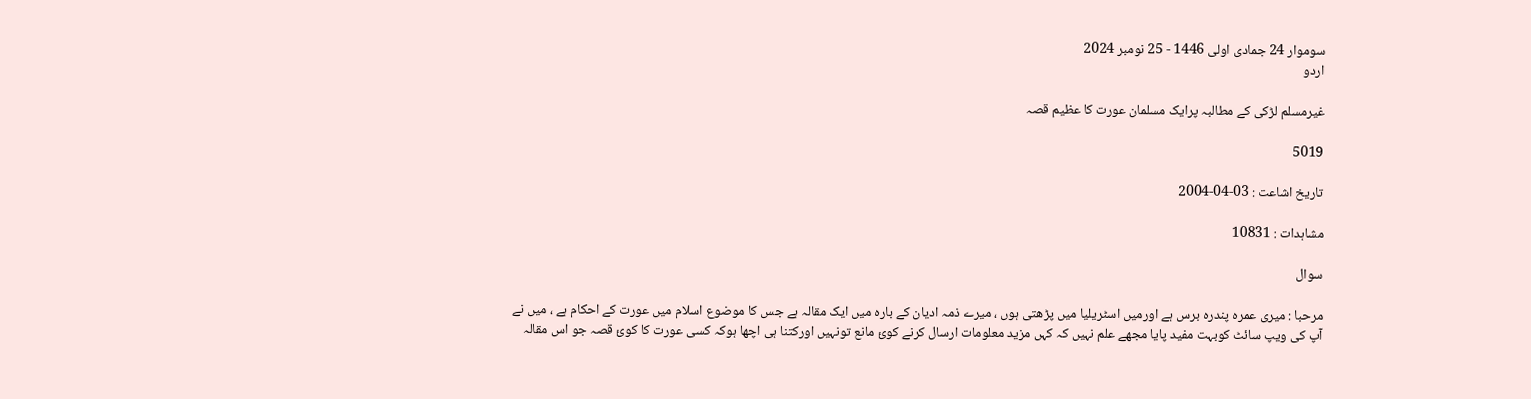سوموار 24 جمادی اولی 1446 - 25 نومبر 2024
اردو

غیرمسلم لڑکی کے مطالبہ پرایک مسلمان عورت کا عظيم قصہ

5019

تاریخ اشاعت : 03-04-2004

مشاہدات : 10831

سوال

مرحبا : میری عمرہ پندرہ برس ہے اورمیں اسٹریلیا میں پڑھتی ہوں ، میرے ذمہ ادیان کے بارہ میں ایک مقالہ ہے جس کا موضوع اسلام میں عورت کے احکام ہے ، میں نے آپ کی ویپ سائٹ کوبہت مفید پایا مجھے علم نہيں کہ کہں مزید معلومات ارسال کرنے کوئ مانع تونہیں اورکتنا ہی اچھا ہوکہ کسی عورت کا کوئ قصہ جو اس مقالہ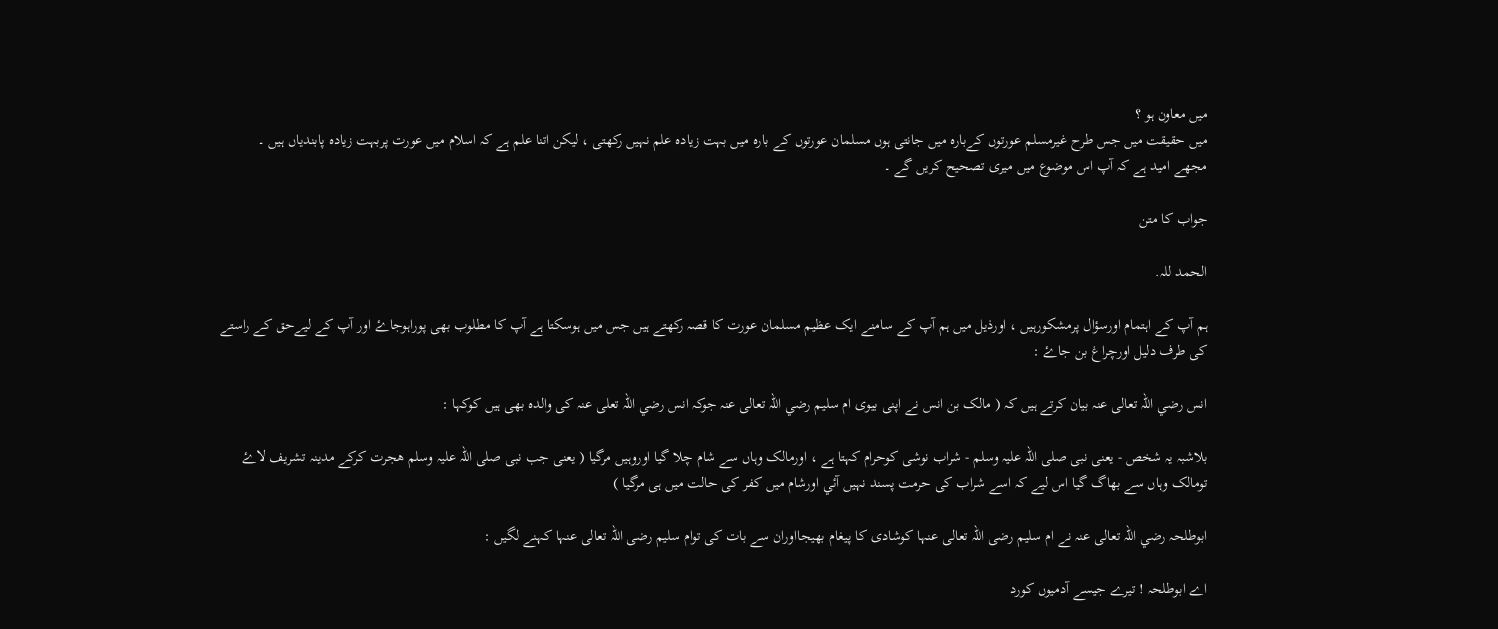میں معاون ہو ؟
میں حقیقت میں جس طرح غیرمسلم عورتوں کےبارہ میں جانتی ہوں مسلمان عورتوں کے بارہ میں بہت زيادہ علم نہیں رکھتی ، لیکن اتنا علم ہے کہ اسلام میں عورت پربہت زيادہ پابندیاں ہیں ۔
مجھے امید ہے کہ آپ اس موضوع میں میری تصحیح کریں گے ۔

جواب کا متن

الحمد للہ.

ہم آپ کے اہتمام اورسؤال پرمشکورہیں ، اورذیل میں ہم آپ کے سامنے ایک عظیم مسلمان عورت کا قصہ رکھتے ہیں جس میں ہوسکتا ہے آپ کا مطلوب بھی پوراہوجاۓ اور آپ کے لیےحق کے راستے کی طرف دلیل اورچراغ بن جاۓ :

انس رضي اللہ تعالی عنہ بیان کرتے ہیں کہ ( مالک بن انس نے اپنی بیوی ام سلیم رضي اللہ تعالی عنہ جوکہ انس رضي اللہ تعلی عنہ کی والدہ بھی ہیں کوکہا :

بلاشبہ یہ شخص - یعنی نبی صلی اللہ علیہ وسلم - شراب نوشی کوحرام کہتا ہے ، اورمالک وہاں سے شام چلا گيا اوروہیں مرگیا ( یعنی جب نبی صلی اللہ علیہ وسلم ھجرت کرکے مدینہ تشریف لاۓ تومالک وہاں سے بھاگ گيا اس لیے کہ اسے شراب کی حرمت پسند نہیں آئي اورشام میں کفر کی حالت میں ہی مرگیا )

ابوطلحہ رضي اللہ تعالی عنہ نے ام سلیم رضی اللہ تعالی عنہا کوشادی کا پیغام بھیجااوران سے بات کی توام سلیم رضی اللہ تعالی عنہا کہنے لگيں :

اے ابوطلحہ ! تیرے جیسے آدمیوں کورد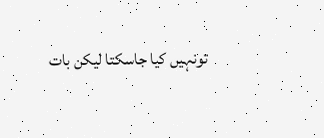تونہیں کیا جاسکتا لیکن بات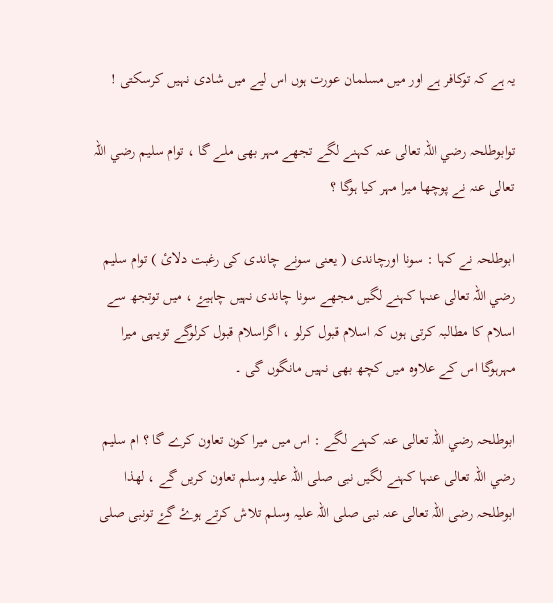یہ ہے کہ توکافر ہے اور میں مسلمان عورت ہوں اس لیے میں شادی نہیں کرسکتی !

توابوطلحہ رضي اللہ تعالی عنہ کہنے لگے تجھے مہر بھی ملے گا ، توام سلیم رضي اللہ تعالی عنہ نے پوچھا میرا مہر کیا ہوگا ؟

ابوطلحہ نے کہا : سونا اورچاندی ( یعنی سونے چاندی کی رغبت دلائ ) توام سلیم رضي اللہ تعالی عنہا کہنے لگیں مجھے سونا چاندی نہیں چاہیۓ ، میں توتجھ سے اسلام کا مطالبہ کرتی ہوں کہ اسلام قبول کرلو ، اگراسلام قبول کرلوگے تویہی میرا مہرہوگا اس کے علاوہ میں کچھ بھی نہیں مانگوں گی ۔

ابوطلحہ رضي اللہ تعالی عنہ کہنے لگے : اس میں میرا کون تعاون کرے گا ؟ ام سلیم رضي اللہ تعالی عنہا کہنے لگيں نبی صلی اللہ علیہ وسلم تعاون کریں گے ، لھذا ابوطلحہ رضی اللہ تعالی عنہ نبی صلی اللہ علیہ وسلم تلاش کرتے ہوۓ گۓ تونبی صلی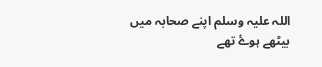اللہ علیہ وسلم اپنے صحابہ میں بیٹھے ہوۓ تھے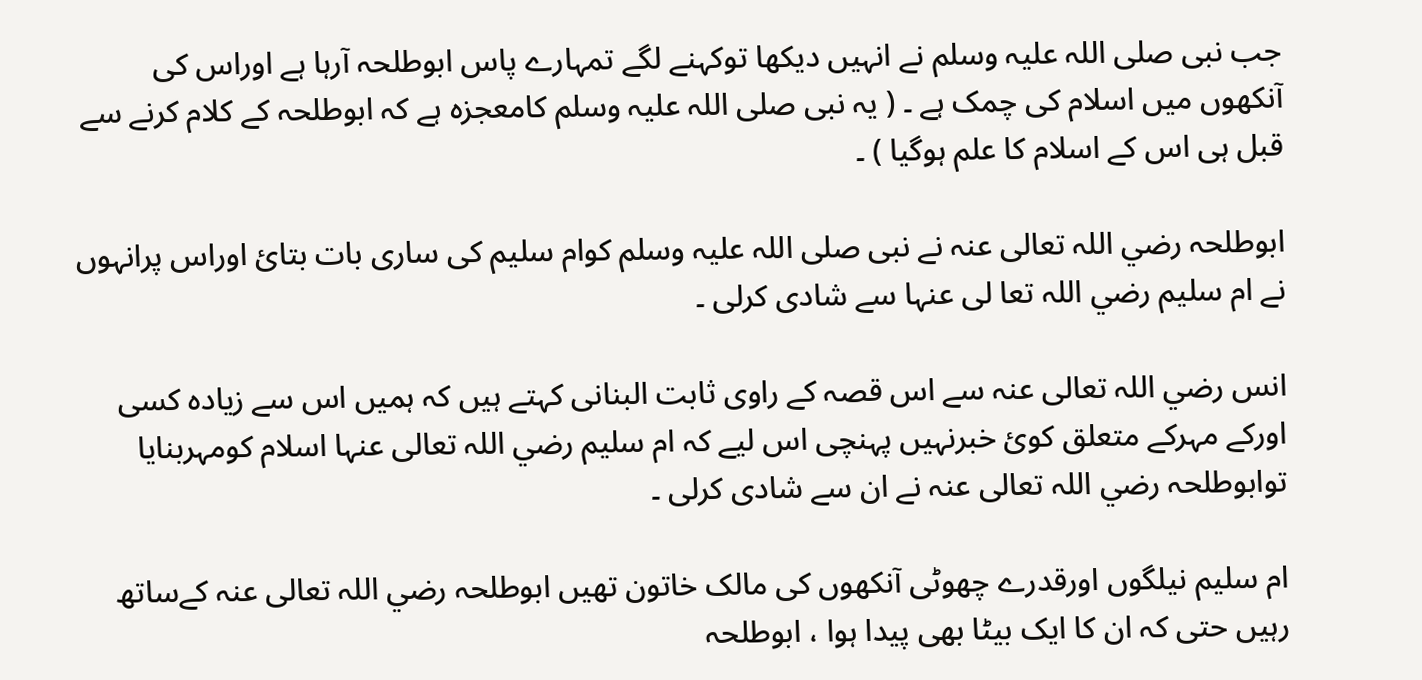جب نبی صلی اللہ علیہ وسلم نے انہیں دیکھا توکہنے لگے تمہارے پاس ابوطلحہ آرہا ہے اوراس کی آنکھوں میں اسلام کی چمک ہے ۔ ( یہ نبی صلی اللہ علیہ وسلم کامعجزہ ہے کہ ابوطلحہ کے کلام کرنے سے قبل ہی اس کے اسلام کا علم ہوگيا ) ۔

ابوطلحہ رضي اللہ تعالی عنہ نے نبی صلی اللہ علیہ وسلم کوام سلیم کی ساری بات بتائ اوراس پرانہوں نے ام سلیم رضي اللہ تعا لی عنہا سے شادی کرلی ۔

انس رضي اللہ تعالی عنہ سے اس قصہ کے راوی ثابت البنانی کہتے ہیں کہ ہمیں اس سے زيادہ کسی اورکے مہرکے متعلق کوئ خبرنہیں پہنچی اس لیے کہ ام سلیم رضي اللہ تعالی عنہا اسلام کومہربنایا توابوطلحہ رضي اللہ تعالی عنہ نے ان سے شادی کرلی ۔

ام سلیم نیلگوں اورقدرے چھوٹی آنکھوں کی مالک خاتون تھیں ابوطلحہ رضي اللہ تعالی عنہ کےساتھ رہیں حتی کہ ان کا ایک بیٹا بھی پیدا ہوا ، ابوطلحہ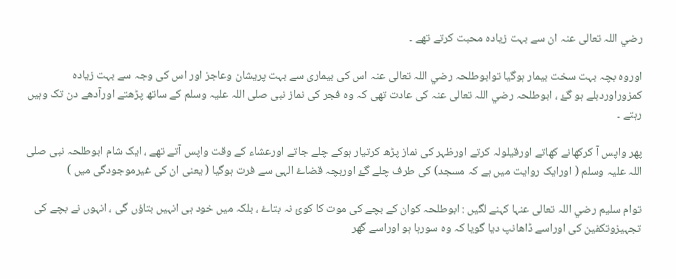رضي اللہ تعالی عنہ ان سے بہت زيادہ محبت کرتے تھے ۔

اوروہ بچہ بہت سخت بیمار ہوگيا توابوطلحہ رضي اللہ تعالی عنہ اس کی بیماری سے بہت پریشان وعاجز اور اس کی وجہ سے بہت زيادہ کمزوراوردبلے ہو گۓ ، ابوطلحہ رضي اللہ تعالی عنہ کی عادت تھی کہ وہ فجر کی نماز نبی صلی اللہ علیہ وسلم کے ساتھ پڑھتے اورآدھے دن تک وہیں رہتے ۔

پھر واپس آ کرکھانے کھاتے اورقیلولہ کرتے اورظہر کی نماز پڑھ کرتیار ہوکے چلے جاتے اورعشاء کے وقت واپس آتے تھے ، ایک شام ابوطلحہ نبی صلی اللہ علیہ وسلم ( اورایک روایت میں ہے کہ مسجد) کی طرف چلے گۓ اوربچہ قضاۓ الہی سے فرت ہوگيا ( یعنی ان کی غیرموجودگی میں )

توام سلیم رضي اللہ تعالی عنہا کہنے لگيں : ابوطلحہ کوان کے بچے کی موت کا کوئ نہ بتاۓ ، بلکہ میں خود ہی انہیں بتاؤں گی ، انہوں نے بچے کی تجہیزوتکفین کی اوراسے ڈاھانپ دیا گویا کہ وہ سورہا ہو اوراسے گھر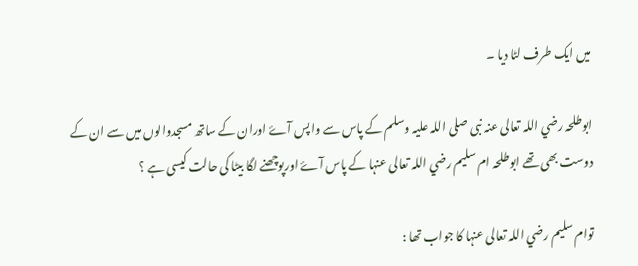میں ایک طرف لٹا دیا ۔

ابوطلحہ رضي اللہ تعالی عنہ نبی صلی اللہ علیہ وسلم کے پاس سے واپس آۓ اوران کے ساتھ مسجدوالوں میں سے ان کے دوست بھی تھے ابوطلحہ ام سلیم رضي اللہ تعالی عنہا کے پاس آۓ اورپوچھنے لگا بیٹا کی حالت کیسی ہے ؟

توام سلیم رضي اللہ تعالی عنہا کا جواب تھا :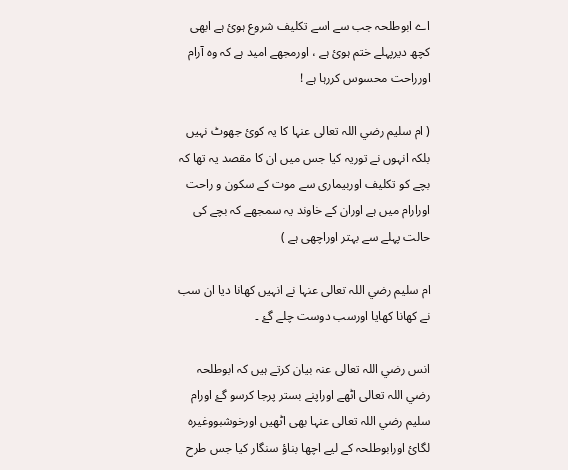اے ابوطلحہ جب سے اسے تکلیف شروع ہوئ ہے ابھی کچھ دیرپہلے ختم ہوئ ہے ، اورمجھے امید ہے کہ وہ آرام اورراحت محسوس کررہا ہے !

( ام سلیم رضي اللہ تعالی عنہا کا یہ کوئ جھوٹ نہیں بلکہ انہوں نے توریہ کیا جس میں ان کا مقصد یہ تھا کہ بچے کو تکلیف اوربیماری سے موت کے سکون و راحت اورارام میں ہے اوران کے خاوند یہ سمجھے کہ بچے کی حالت پہلے سے بہتر اوراچھی ہے )

ام سلیم رضي اللہ تعالی عنہا نے انہیں کھانا دیا ان سب نے کھانا کھایا اورسب دوست چلے گۓ ۔

انس رضي اللہ تعالی عنہ بیان کرتے ہیں کہ ابوطلحہ رضي اللہ تعالی اٹھے اوراپنے بستر پرجا کرسو گۓ اورام سلیم رضي اللہ تعالی عنہا بھی اٹھیں اورخوشبووغیرہ لگائ اورابوطلحہ کے لیے اچھا بناؤ سنگار کیا جس طرح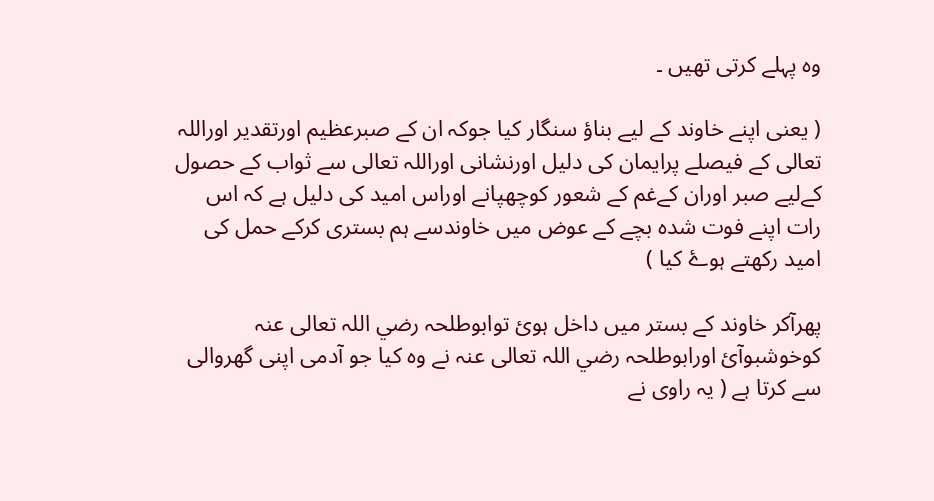وہ پہلے کرتی تھیں ۔

( یعنی اپنے خاوند کے لیے بناؤ سنگار کیا جوکہ ان کے صبرعظیم اورتقدیر اوراللہ تعالی کے فیصلے پرایمان کی دلیل اورنشانی اوراللہ تعالی سے ثواب کے حصول کےلیے صبر اوران کےغم کے شعور کوچھپانے اوراس امید کی دلیل ہے کہ اس رات اپنے فوت شدہ بچے کے عوض میں خاوندسے ہم بستری کرکے حمل کی امید رکھتے ہوۓ کیا )

پھرآکر خاوند کے بستر میں داخل ہوئ توابوطلحہ رضي اللہ تعالی عنہ کوخوشبوآئ اورابوطلحہ رضي اللہ تعالی عنہ نے وہ کیا جو آدمی اپنی گھروالی سے کرتا ہے ( یہ راوی نے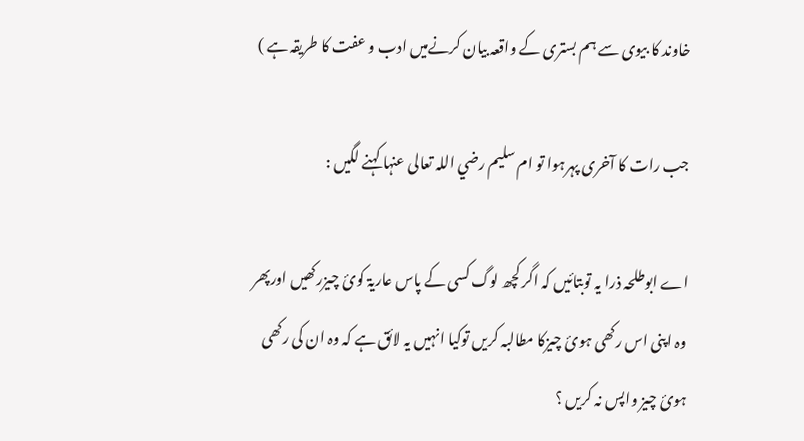خاوند کا بیوی سے ہم بستری کے واقعہ بیان کرنےمیں ادب و عفت کا طریقہ ہے )

جب رات کا آخری پہرہوا تو ام سلیم رضي اللہ تعالی عنہا کہنے لگيں :

اے ابوطلحہ ذرا یہ توبتائيں کہ اگر کچھ لوگ کسی کے پاس عاریۃ کوئ چيزرکھیں اورپھر وہ اپنی اس رکھی ہوئ چیزکا مطالبہ کریں توکیا انہیں یہ لائق ہے کہ وہ ان کی رکھی ہوئ چيز واپس نہ کریں ؟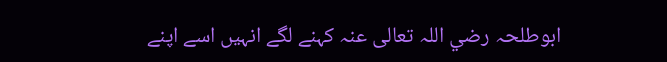ابوطلحہ رضي اللہ تعالی عنہ کہنے لگے انہیں اسے اپنے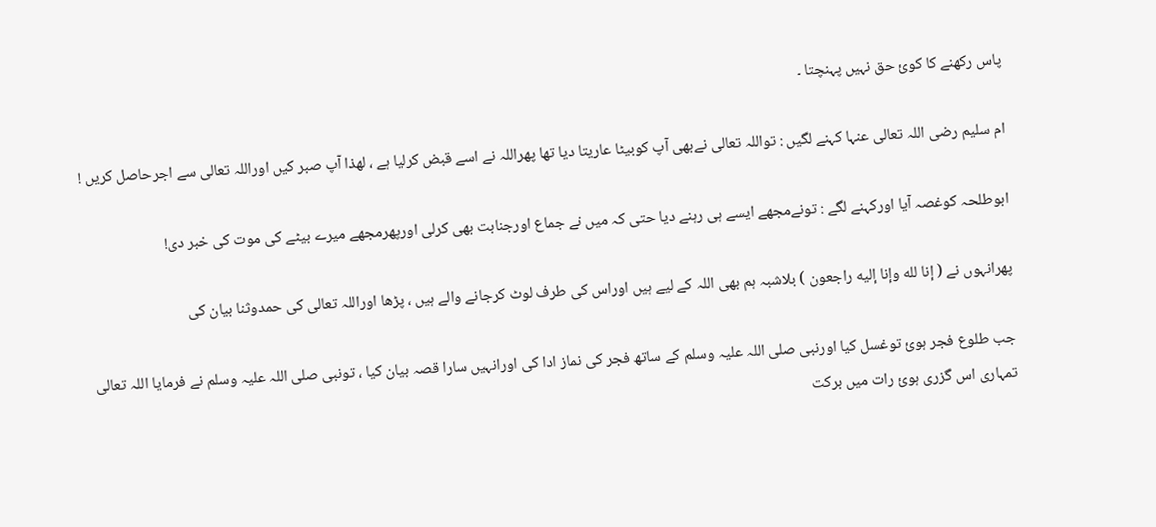پاس رکھنے کا کوئ حق نہیں پہنچتا ۔

ام سلیم رضی اللہ تعالی عنہا کہنے لگيں : تواللہ تعالی نےبھی آپ کوبیٹا عاریتا دیا تھا پھراللہ نے اسے قبض کرلیا ہے ، لھذا آپ صبر کیں اوراللہ تعالی سے اجرحاصل کریں !

ابوطلحہ کوغصہ آیا اورکہنے لگے : تونےمجھے ایسے ہی رہنے دیا حتی کہ میں نے جماع اورجنابت بھی کرلی اورپھرمجھے میرے بیٹے کی موت کی خبر دی!

پھرانہوں نے ( إنا لله وإنا إليه راجعون ) بلاشبہ ہم بھی اللہ کے لیے ہیں اوراس کی طرف لوٹ کرجانے والے ہيں ، پڑھا اوراللہ تعالی کی حمدوثنا بیان کی

جب طلوع فجر ہوئ توغسل کیا اورنبی صلی اللہ علیہ وسلم کے ساتھ فجر کی نماز ادا کی اورانہيں سارا قصہ بیان کیا ، تونبی صلی اللہ علیہ وسلم نے فرمایا اللہ تعالی تمہاری اس گزری ہوئ رات میں برکت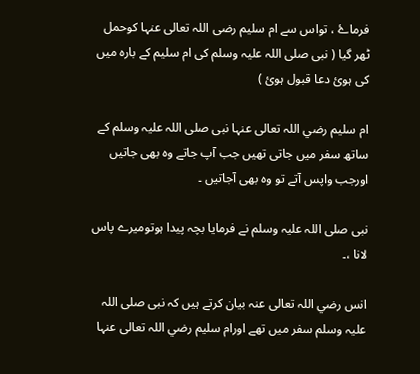فرماۓ ، تواس سے ام سلیم رضی اللہ تعالی عنہا کوحمل ٹھر گيا ( نبی صلی اللہ علیہ وسلم کی ام سلیم کے بارہ میں کی ہوئ دعا قبول ہوئ )

ام سلیم رضي اللہ تعالی عنہا نبی صلی اللہ علیہ وسلم کے ساتھ سفر میں جاتی تھیں جب آپ جاتے وہ بھی جاتیں اورجب واپس آتے تو وہ بھی آجاتیں ۔

نبی صلی اللہ علیہ وسلم نے فرمایا بچہ پیدا ہوتومیرے پاس لانا ،۔

انس رضي اللہ تعالی عنہ بیان کرتے ہیں کہ نبی صلی اللہ علیہ وسلم سفر میں تھے اورام سلیم رضي اللہ تعالی عنہا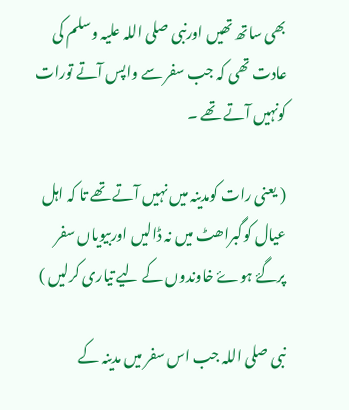بھی ساتھ تھیں اورنبی صلی اللہ علیہ وسلم کی عادت تھی کہ جب سفر سے واپس آتے تورات کونہیں آتے تھے ۔

( یعنی رات کومدینہ میں نہیں آتے تھے تا کہ اہل عیال کوگبراھٹ میں نہ ڈالیں اوربیویاں سفر پرگۓ ہوۓ خاوندوں کے لیے تیاری کرلیں )

نبی صلی اللہ جب اس سفر میں مدینہ کے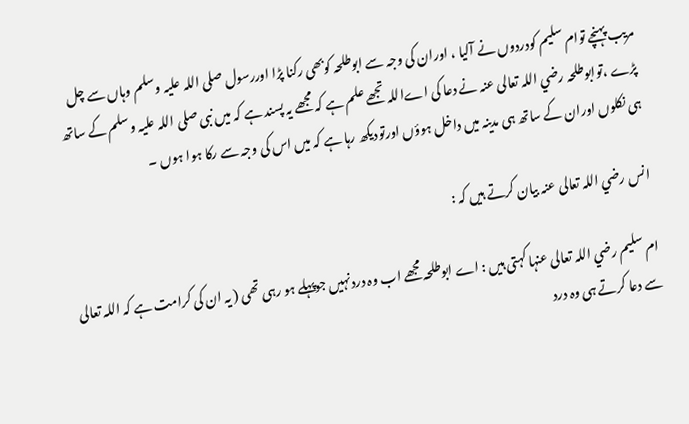مریب پہنچے توام سلیم کودردوں نے آلیا ، اوران کی وجہ سے ابوطلحہ کوبھی رکنا پڑا اوررسول صلی اللہ علیہ وسلم وہاں سے چل پڑے ،توابوطلحہ رضي اللہ تعالی عنہ نے دعا کی اےاللہ تجھے علم ہے کہ مجھے یہ پسند ہے کہ میں نبی صلی اللہ علیہ وسلم کے ساتھ ہی نکلوں اوران کے ساتھ ہی مدینہ میں داخل ہوؤں اورتودیکھ رہا ہے کہ میں اس کی وجہ سے رکا ہوا ہوں ۔

انس رضي اللہ تعالی عنہ بیان کرتے ہیں کہ :

ام سلیم رضي اللہ تعالی عنہا کہتی ہیں : اے ابوطلحہ مجھے اب وہ دردنہیں جوپہلے ہو رہی تھی ( یہ ان کی کرامت ہے کہ اللہ تعالی سے دعا کرتے ہی وہ درد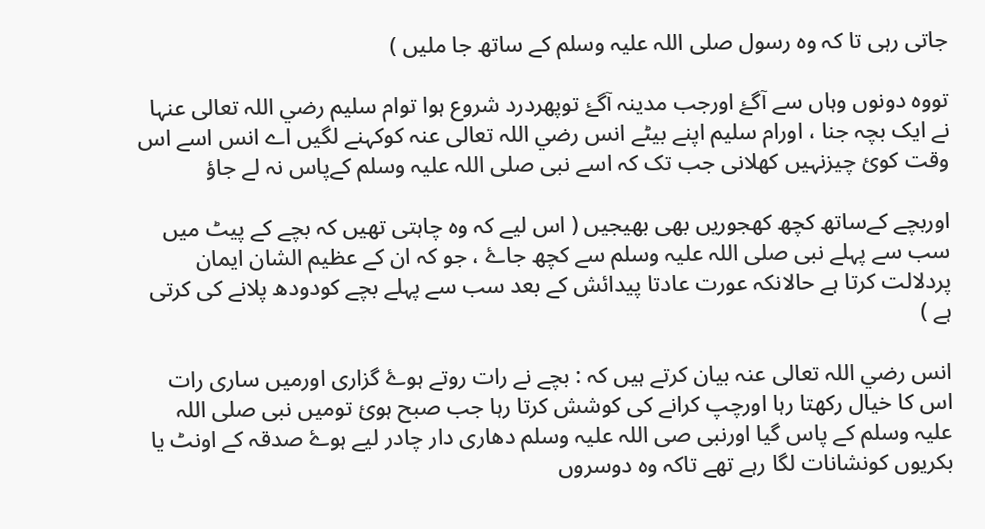جاتی رہی تا کہ وہ رسول صلی اللہ علیہ وسلم کے ساتھ جا ملیں )

تووہ دونوں وہاں سے آگۓ اورجب مدینہ آگۓ توپھردرد شروع ہوا توام سلیم رضي اللہ تعالی عنہا نے ایک بچہ جنا ، اورام سلیم اپنے بیٹے انس رضي اللہ تعالی عنہ کوکہنے لگيں اے انس اسے اس وقت کوئ چيزنہیں کھلانی جب تک کہ اسے نبی صلی اللہ علیہ وسلم کےپاس نہ لے جاؤ

اوربچے کےساتھ کچھ کھجوریں بھی بھیجیں ( اس لیے کہ وہ چاہتی تھیں کہ بچے کے پیٹ میں سب سے پہلے نبی صلی اللہ علیہ وسلم سے کچھ جاۓ ، جو کہ ان کے عظیم الشان ایمان پردلالت کرتا ہے حالانکہ عورت عادتا پیدائش کے بعد سب سے پہلے بچے کودودھ پلانے کی کرتی ہے )

انس رضي اللہ تعالی عنہ بیان کرتے ہیں کہ : بچے نے رات روتے ہوۓ گزاری اورمیں ساری رات اس کا خیال رکھتا رہا اورچپ کرانے کی کوشش کرتا رہا جب صبح ہوئ تومیں نبی صلی اللہ علیہ وسلم کے پاس گيا اورنبی صی اللہ علیہ وسلم دھاری دار چادر لیے ہوۓ صدقہ کے اونٹ یا بکریوں کونشانات لگا رہے تھے تاکہ وہ دوسروں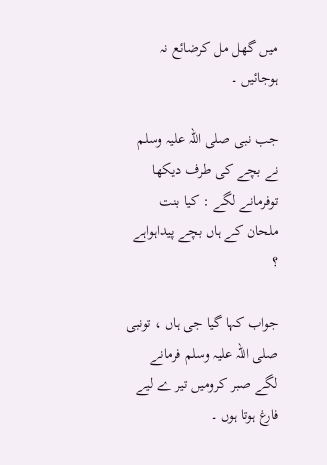میں گھل مل کرضائع نہ ہوجائيں ۔

جب نبی صلی اللہ علیہ وسلم نے بچے کی طرف دیکھا توفرمانے لگے : کیا بنت ملحان کے ہاں بچے پیداہواہے ؟

جواب کہا گیا جی ہاں ، تونبی صلی اللہ علیہ وسلم فرمانے لگے صبر کرومیں تیر ے لیے فارغ ہوتا ہوں ۔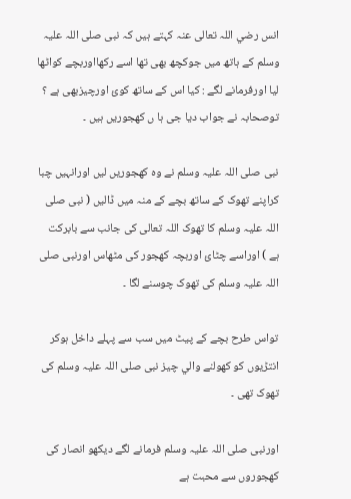انس رضي اللہ تعالی عنہ کہتے ہيں کہ نبی صلی اللہ علیہ وسلم کے ہاتھ میں جوکچھ بھی تھا اسے رکھااوربچے کواٹھا لیا اورفرمانے لگے : کیا اس کے ساتھ کوئ اورچيزبھی ہے ؟ توصحابہ نے جواب دیا جی ہا ں کھجوریں ہیں ۔

نبی صلی اللہ علیہ وسلم نے وہ کھجوریں لیں اورانہیں چبا کراپنے تھوک کے ساتھ بچے کے منہ میں ڈالیں ( نبی صلی اللہ علیہ وسلم کا تھوک اللہ تعالی کی جانب سے بابرکت ہے ) اوراسے چٹائ اوربچہ کھجور کی مٹھاس اورنبی صلی اللہ علیہ وسلم کی تھوک چوسنے لگا ۔

تواس طرح بچے کے پیٹ میں سب سے پہلے داخل ہوکر انتڑیوں کو کھولنے والي چيز نبی صلی اللہ علیہ وسلم کی تھوک تھی ۔

اورنبی صلی اللہ علیہ وسلم فرمانے لگے دیکھو انصار کی کھجوروں سے محبت ہے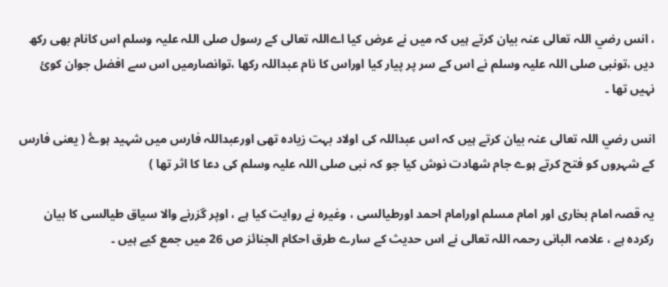، انس رضي اللہ تعالی عنہ بیان کرتے ہیں کہ میں نے عرض کیا اےاللہ تعالی کے رسول صلی اللہ علیہ وسلم اس کانام بھی رکھ دیں ،تونبی صلی اللہ علیہ وسلم نے اس کے سر پر پیار کیا اوراس کا نام عبداللہ رکھا ،توانصارمیں اس سے افضل جوان کوئ نہیں تھا ۔

انس رضي اللہ تعالی عنہ بیان کرتے ہیں کہ اس عبداللہ کی اولاد بہت زيادہ تھی اورعبداللہ فارس میں شہید ہوۓ ( یعنی فارس کے شہروں کو فتح کرتے ہوے جام شھادت نوش کیا جو کہ نبی صلی اللہ علیہ وسلم کی دعا کا اثر تھا )

یہ قصہ امام بخاری اور امام مسلم اورامام احمد اورطیالسی ، وغیرہ نے روایت کیا ہے ، اوپر گزرنے والا سیاق طیالسی کا بیان رکردہ ہے ، علامہ البانی رحمہ اللہ تعالی نے اس حدیث کے سارے طرق احکام الجنائز ص 26 میں جمع کیے ہیں ۔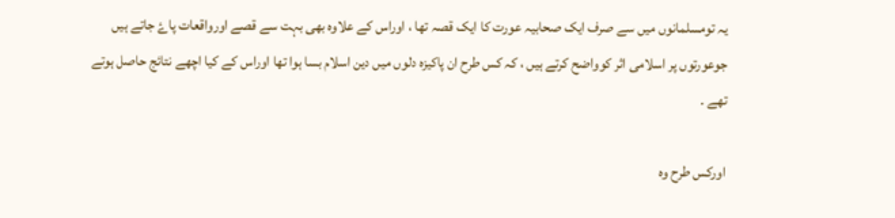یہ تومسلمانوں میں سے صرف ایک صحابیہ عورت کا ایک قصہ تھا ، اوراس کے علاوہ بھی بہت سے قصے اورواقعات پاۓ جاتے ہیں جوعورتوں پر اسلامی اثر کوواضح کرتے ہیں ، کہ کس طرح ان پاکیزہ دلوں میں دین اسلام بسا ہوا تھا اوراس کے کیا اچھے نتائج حاصل ہوتے تھے ۔

اورکس طرح وہ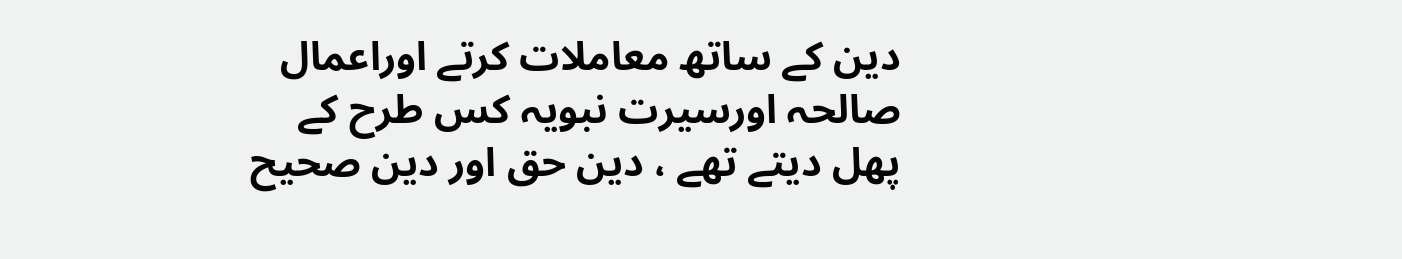دین کے ساتھ معاملات کرتے اوراعمال صالحہ اورسیرت نبویہ کس طرح کے پھل دیتے تھے ، دین حق اور دین صحیح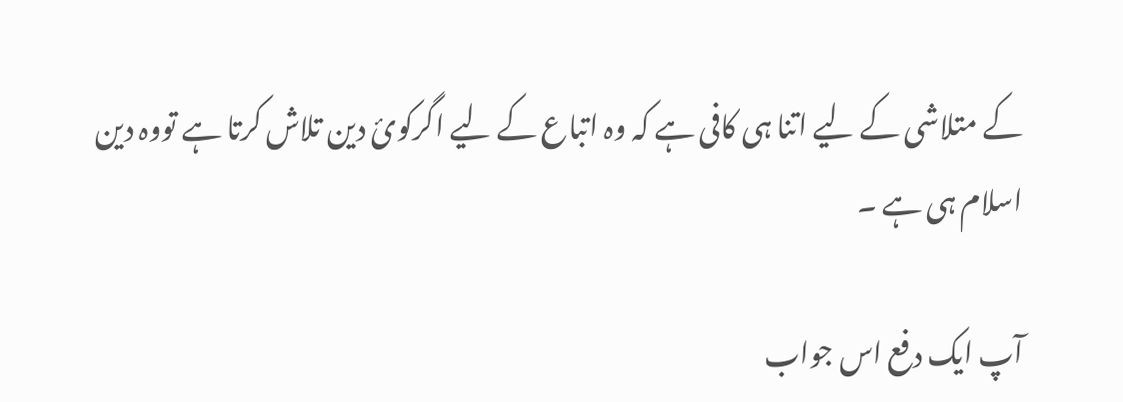کے متلاشی کے لیے اتنا ہی کافی ہے کہ وہ اتباع کے لیے اگرکوئ دین تلاش کرتا ہے تووہ دین اسلام ہی ہے ۔

آپ ایک دفع اس جواب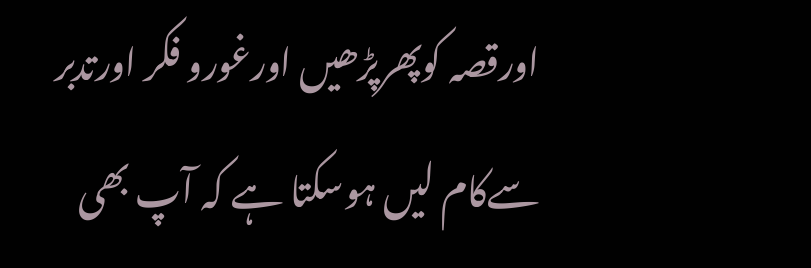اورقصہ کوپھرپڑھیں اورغورو فکر اورتدبر سےکام لیں ہوسکتا ہے کہ آپ بھی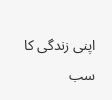اپنی زندگی کا سب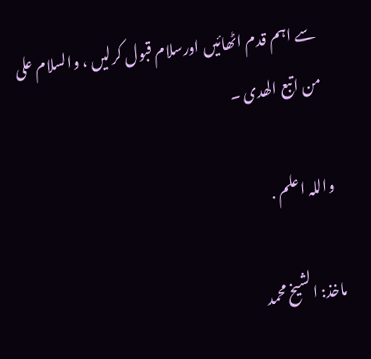سے اہم قدم اٹھائيں اورسلام قبول کرلیں ، والسلام علی من اتبع الھدی ۔

واللہ اعلم .

ماخذ: الشيخ محمد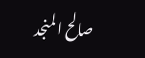صالح المنجد